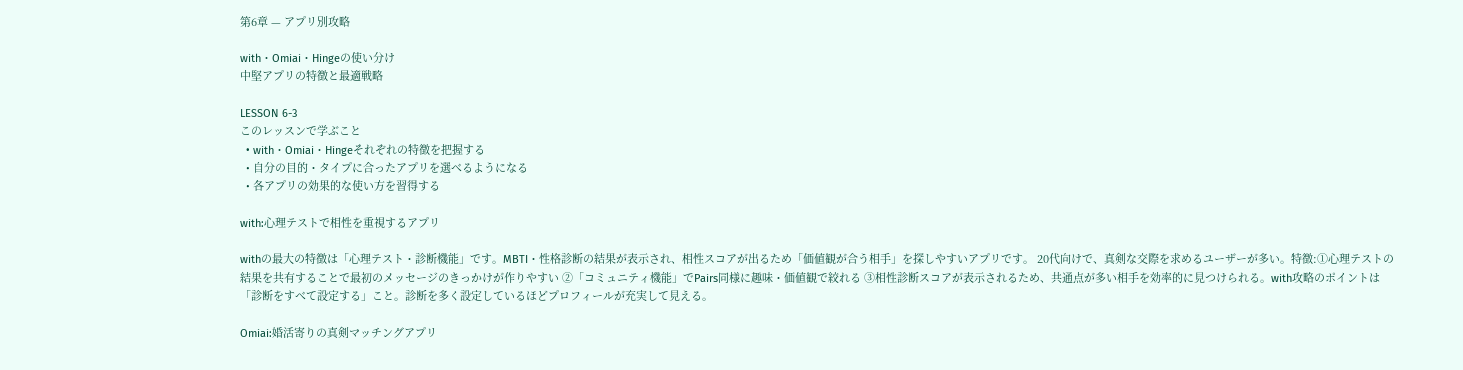第6章 — アプリ別攻略

with・Omiai・Hingeの使い分け
中堅アプリの特徴と最適戦略

LESSON 6-3
このレッスンで学ぶこと
  • with・Omiai・Hingeそれぞれの特徴を把握する
  • 自分の目的・タイプに合ったアプリを選べるようになる
  • 各アプリの効果的な使い方を習得する

with:心理テストで相性を重視するアプリ

withの最大の特徴は「心理テスト・診断機能」です。MBTI・性格診断の結果が表示され、相性スコアが出るため「価値観が合う相手」を探しやすいアプリです。 20代向けで、真剣な交際を求めるユーザーが多い。特徴:①心理テストの結果を共有することで最初のメッセージのきっかけが作りやすい ②「コミュニティ機能」でPairs同様に趣味・価値観で絞れる ③相性診断スコアが表示されるため、共通点が多い相手を効率的に見つけられる。with攻略のポイントは「診断をすべて設定する」こと。診断を多く設定しているほどプロフィールが充実して見える。

Omiai:婚活寄りの真剣マッチングアプリ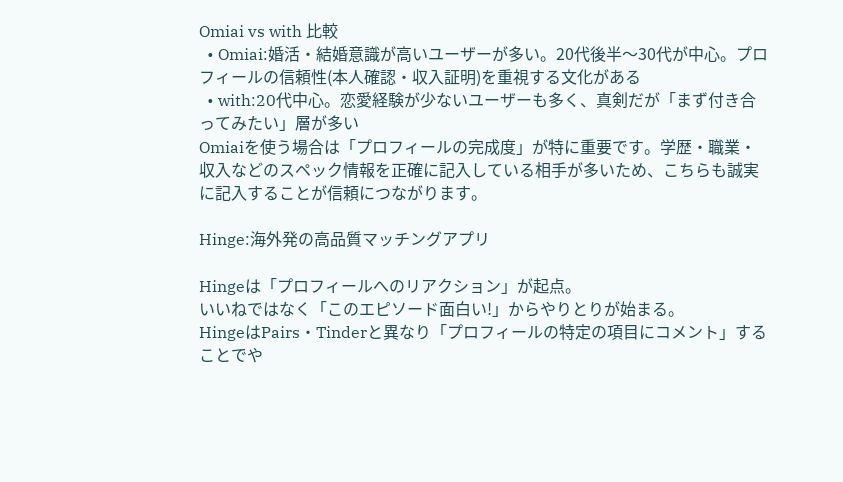Omiai vs with 比較
  • Omiai:婚活・結婚意識が高いユーザーが多い。20代後半〜30代が中心。プロフィールの信頼性(本人確認・収入証明)を重視する文化がある
  • with:20代中心。恋愛経験が少ないユーザーも多く、真剣だが「まず付き合ってみたい」層が多い
Omiaiを使う場合は「プロフィールの完成度」が特に重要です。学歴・職業・収入などのスペック情報を正確に記入している相手が多いため、こちらも誠実に記入することが信頼につながります。

Hinge:海外発の高品質マッチングアプリ

Hingeは「プロフィールへのリアクション」が起点。
いいねではなく「このエピソード面白い!」からやりとりが始まる。
HingeはPairs・Tinderと異なり「プロフィールの特定の項目にコメント」することでや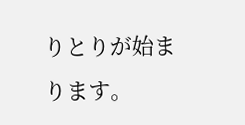りとりが始まります。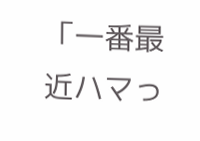「一番最近ハマっ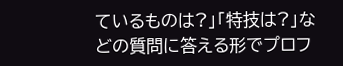ているものは?」「特技は?」などの質問に答える形でプロフ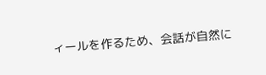ィールを作るため、会話が自然に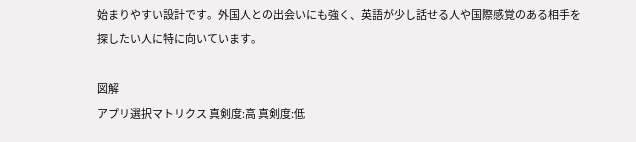始まりやすい設計です。外国人との出会いにも強く、英語が少し話せる人や国際感覚のある相手を探したい人に特に向いています。

図解
アプリ選択マトリクス 真剣度:高 真剣度:低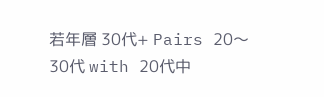若年層 30代+ Pairs 20〜30代 with 20代中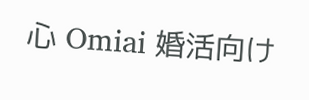心 Omiai 婚活向け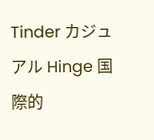Tinder カジュアル Hinge 国際的